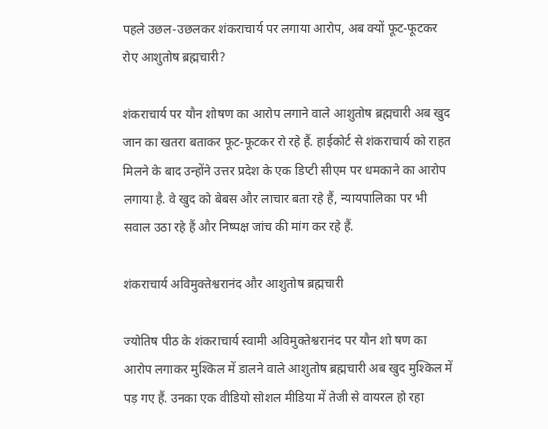पहले उछल-उछलकर शंकराचार्य पर लगाया आरोप, अब क्यों फूट-फूटकर रोए आशुतोष ब्रह्मचारी?

शंकराचार्य पर यौन शोषण का आरोप लगाने वाले आशुतोष ब्रह्मचारी अब खुद जान का खतरा बताकर फूट-फूटकर रो रहे हैं. हाईकोर्ट से शंकराचार्य को राहत मिलने के बाद उन्होंने उत्तर प्रदेश के एक डिप्टी सीएम पर धमकाने का आरोप लगाया है. वे खुद को बेबस और लाचार बता रहे हैं, न्यायपालिका पर भी सवाल उठा रहे हैं और निष्पक्ष जांच की मांग कर रहे हैं.

शंकराचार्य अविमुक्तेश्वरानंद और आशुतोष ब्रह्मचारी

ज्योतिष पीठ के शंकराचार्य स्वामी अविमुक्तेश्वरानंद पर यौन शो षण का आरोप लगाकर मुश्किल में डालने वाले आशुतोष ब्रह्मचारी अब खुद मुश्किल में पड़ गए हैं. उनका एक वीडियो सोशल मीडिया में तेजी से वायरल हो रहा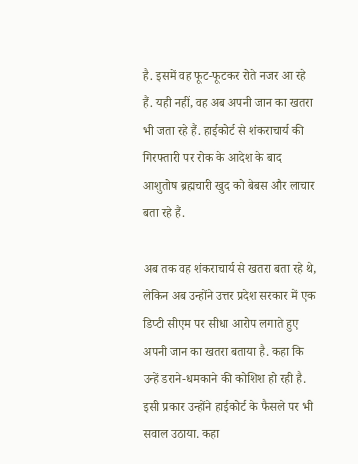है. इसमें वह फूट-फूटकर रोते नजर आ रहे हैं. यही नहीं, वह अब अपनी जान का खतरा भी जता रहे हैं. हाईकोर्ट से शंकराचार्य की गिरफ्तारी पर रोक के आदेश के बाद आशुतोष ब्रह्मचारी खुद को बेबस और लाचार बता रहे हैं.

अब तक वह शंकराचार्य से खतरा बता रहे थे, लेकिन अब उन्होंने उत्तर प्रदेश सरकार में एक डिप्टी सीएम पर सीधा आरोप लगाते हुए अपनी जान का खतरा बताया है. कहा कि उन्हें डराने-धमकाने की कोशिश हो रही है. इसी प्रकार उन्होंने हाईकोर्ट के फैसले पर भी सवाल उठाया. कहा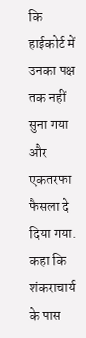कि हाईकोर्ट में उनका पक्ष तक नहीं सुना गया और एकतरफा फैसला दे दिया गया. कहा कि शंकराचार्य के पास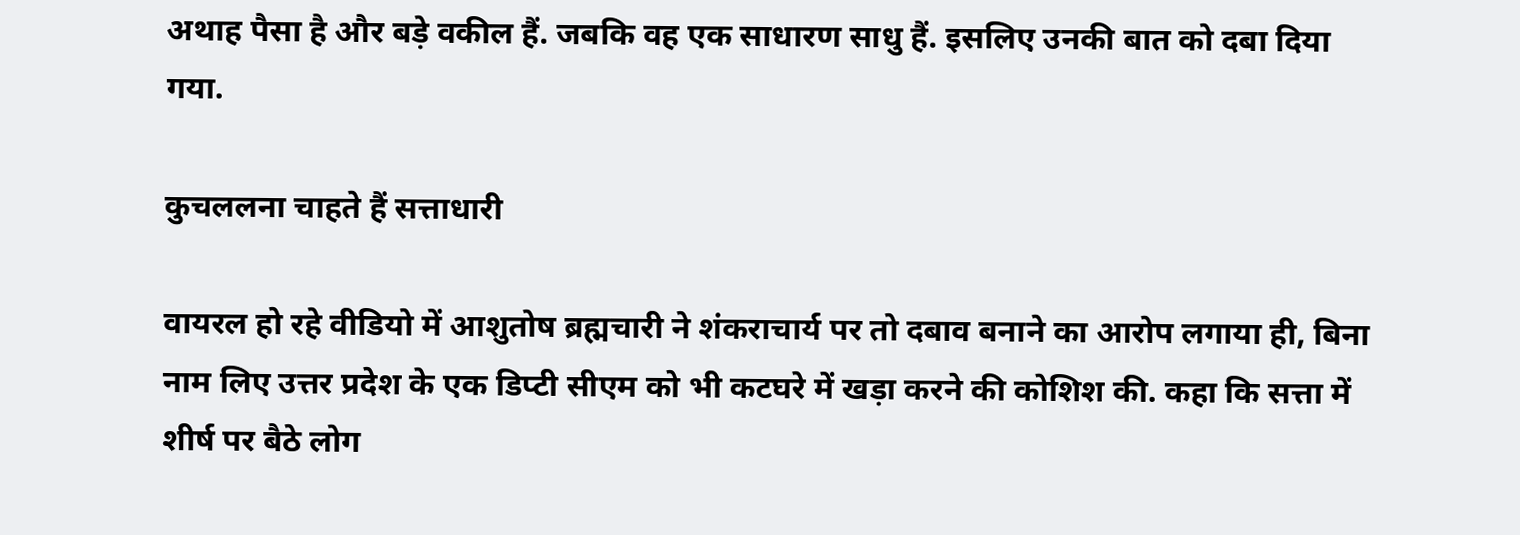अथाह पैसा है और बड़े वकील हैं. जबकि वह एक साधारण साधु हैं. इसलिए उनकी बात को दबा दिया गया.

कुचललना चाहते हैं सत्ताधारी

वायरल हो रहे वीडियो में आशुतोष ब्रह्मचारी ने शंकराचार्य पर तो दबाव बनाने का आरोप लगाया ही, बिना नाम लिए उत्तर प्रदेश के एक डिप्टी सीएम को भी कटघरे में खड़ा करने की कोशिश की. कहा कि सत्ता में शीर्ष पर बैठे लोग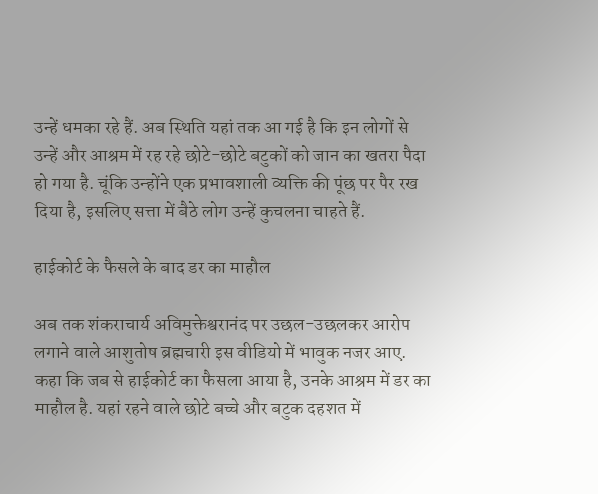उन्हें धमका रहे हैं. अब स्थिति यहां तक आ गई है कि इन लोगों से उन्हें और आश्रम में रह रहे छोटे-छोटे बटुकों को जान का खतरा पैदा हो गया है. चूंकि उन्होंने एक प्रभावशाली व्यक्ति की पूंछ पर पैर रख दिया है, इसलिए सत्ता में बैठे लोग उन्हें कुचलना चाहते हैं.

हाईकोर्ट के फैसले के बाद डर का माहौल

अब तक शंकराचार्य अविमुक्तेश्वरानंद पर उछल-उछलकर आरोप लगाने वाले आशुतोष ब्रह्मचारी इस वीडियो में भावुक नजर आए. कहा कि जब से हाईकोर्ट का फैसला आया है, उनके आश्रम में डर का माहौल है. यहां रहने वाले छोटे बच्चे और बटुक दहशत में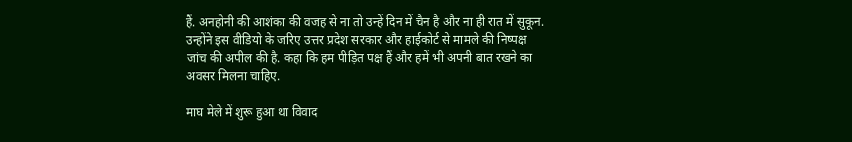हैं. अनहोनी की आशंका की वजह से ना तो उन्हें दिन में चैन है और ना ही रात में सुकून. उन्होंने इस वीडियो के जरिए उत्तर प्रदेश सरकार और हाईकोर्ट से मामले की निष्पक्ष जांच की अपील की है. कहा कि हम पीड़ित पक्ष हैं और हमें भी अपनी बात रखने का अवसर मिलना चाहिए.

माघ मेले में शुरू हुआ था विवाद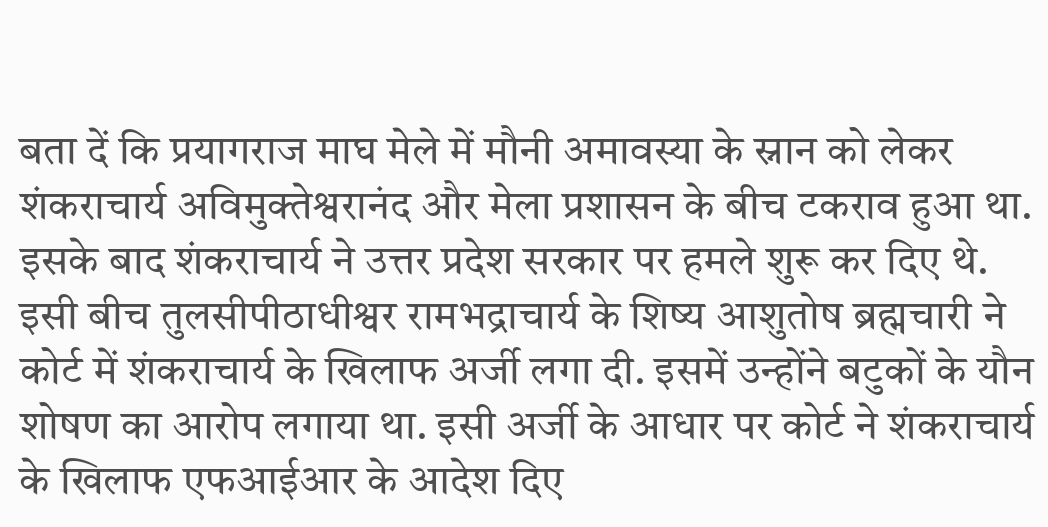बता दें कि प्रयागराज माघ मेले में मौनी अमावस्या के स्नान को लेकर शंकराचार्य अविमुक्तेश्वरानंद और मेला प्रशासन के बीच टकराव हुआ था. इसके बाद शंकराचार्य ने उत्तर प्रदेश सरकार पर हमले शुरू कर दिए थे. इसी बीच तुलसीपीठाधीश्वर रामभद्राचार्य के शिष्य आशुतोष ब्रह्मचारी ने कोर्ट में शंकराचार्य के खिलाफ अर्जी लगा दी. इसमें उन्होंने बटुकों के यौन शोषण का आरोप लगाया था. इसी अर्जी के आधार पर कोर्ट ने शंकराचार्य के खिलाफ एफआईआर के आदेश दिए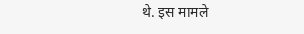थे. इस मामले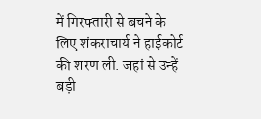में गिरफ्तारी से बचने के लिए शंकराचार्य ने हाईकोर्ट की शरण ली. जहां से उन्हें बड़ी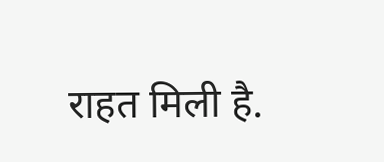राहत मिली है.